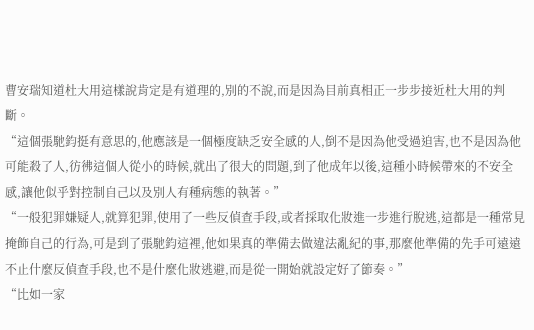曹安瑞知道杜大用這樣說肯定是有道理的,別的不說,而是因為目前真相正一步步接近杜大用的判斷。
“這個張馳鈞挺有意思的,他應該是一個極度缺乏安全感的人,倒不是因為他受過迫害,也不是因為他可能殺了人,彷彿這個人從小的時候,就出了很大的問題,到了他成年以後,這種小時候帶來的不安全感,讓他似乎對控制自己以及別人有種病態的執著。”
“一般犯罪嫌疑人,就算犯罪,使用了一些反偵查手段,或者採取化妝進一步進行脫逃,這都是一種常見掩飾自己的行為,可是到了張馳鈞這裡,他如果真的準備去做違法亂紀的事,那麼他準備的先手可遠遠不止什麼反偵查手段,也不是什麼化妝逃避,而是從一開始就設定好了節奏。”
“比如一家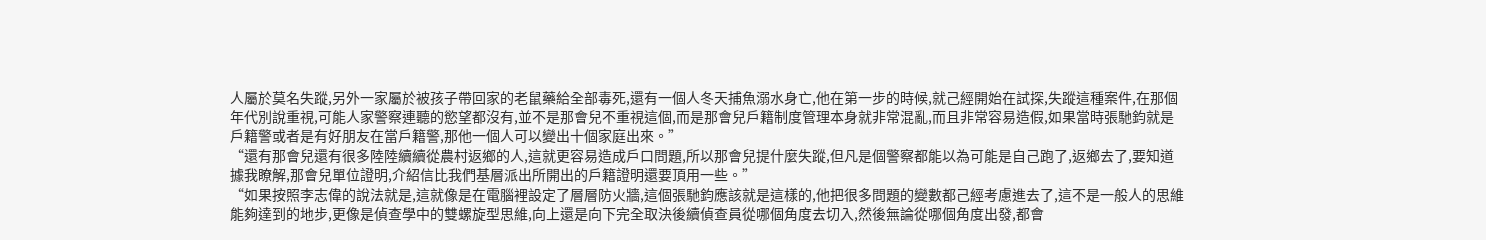人屬於莫名失蹤,另外一家屬於被孩子帶回家的老鼠藥給全部毒死,還有一個人冬天捕魚溺水身亡,他在第一步的時候,就己經開始在試探,失蹤這種案件,在那個年代別說重視,可能人家警察連聽的慾望都沒有,並不是那會兒不重視這個,而是那會兒戶籍制度管理本身就非常混亂,而且非常容易造假,如果當時張馳鈞就是戶籍警或者是有好朋友在當戶籍警,那他一個人可以變出十個家庭出來。”
“還有那會兒還有很多陸陸續續從農村返鄉的人,這就更容易造成戶口問題,所以那會兒提什麼失蹤,但凡是個警察都能以為可能是自己跑了,返鄉去了,要知道據我瞭解,那會兒單位證明,介紹信比我們基層派出所開出的戶籍證明還要頂用一些。”
“如果按照李志偉的說法就是,這就像是在電腦裡設定了層層防火牆,這個張馳鈞應該就是這樣的,他把很多問題的變數都己經考慮進去了,這不是一般人的思維能夠達到的地步,更像是偵查學中的雙螺旋型思維,向上還是向下完全取決後續偵查員從哪個角度去切入,然後無論從哪個角度出發,都會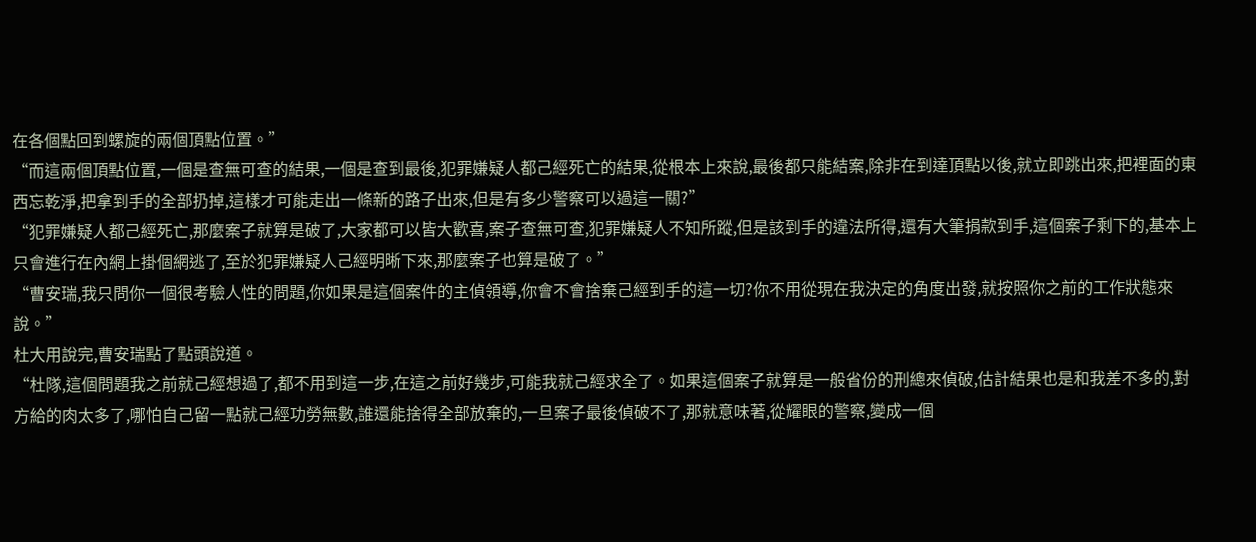在各個點回到螺旋的兩個頂點位置。”
“而這兩個頂點位置,一個是查無可查的結果,一個是查到最後,犯罪嫌疑人都己經死亡的結果,從根本上來說,最後都只能結案,除非在到達頂點以後,就立即跳出來,把裡面的東西忘乾淨,把拿到手的全部扔掉,這樣才可能走出一條新的路子出來,但是有多少警察可以過這一關?”
“犯罪嫌疑人都己經死亡,那麼案子就算是破了,大家都可以皆大歡喜,案子查無可查,犯罪嫌疑人不知所蹤,但是該到手的違法所得,還有大筆捐款到手,這個案子剩下的,基本上只會進行在內網上掛個網逃了,至於犯罪嫌疑人己經明晰下來,那麼案子也算是破了。”
“曹安瑞,我只問你一個很考驗人性的問題,你如果是這個案件的主偵領導,你會不會捨棄己經到手的這一切?你不用從現在我決定的角度出發,就按照你之前的工作狀態來說。”
杜大用說完,曹安瑞點了點頭說道。
“杜隊,這個問題我之前就己經想過了,都不用到這一步,在這之前好幾步,可能我就己經求全了。如果這個案子就算是一般省份的刑總來偵破,估計結果也是和我差不多的,對方給的肉太多了,哪怕自己留一點就己經功勞無數,誰還能捨得全部放棄的,一旦案子最後偵破不了,那就意味著,從耀眼的警察,變成一個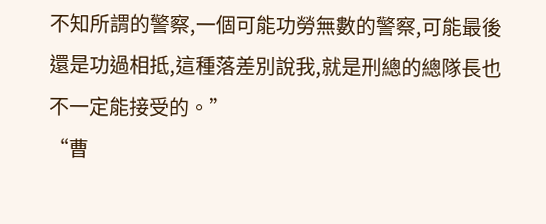不知所謂的警察,一個可能功勞無數的警察,可能最後還是功過相抵,這種落差別說我,就是刑總的總隊長也不一定能接受的。”
“曹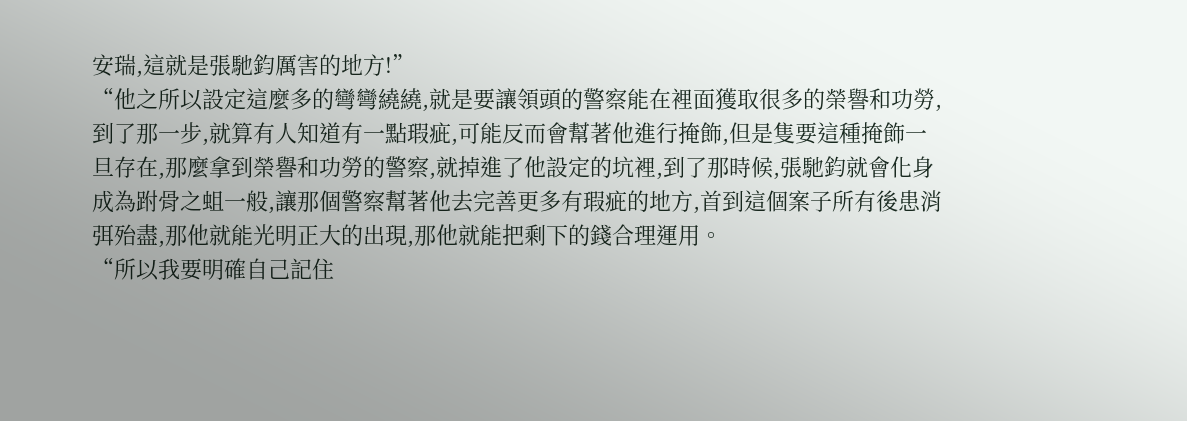安瑞,這就是張馳鈞厲害的地方!”
“他之所以設定這麼多的彎彎繞繞,就是要讓領頭的警察能在裡面獲取很多的榮譽和功勞,到了那一步,就算有人知道有一點瑕疵,可能反而會幫著他進行掩飾,但是隻要這種掩飾一旦存在,那麼拿到榮譽和功勞的警察,就掉進了他設定的坑裡,到了那時候,張馳鈞就會化身成為跗骨之蛆一般,讓那個警察幫著他去完善更多有瑕疵的地方,首到這個案子所有後患消弭殆盡,那他就能光明正大的出現,那他就能把剩下的錢合理運用。
“所以我要明確自己記住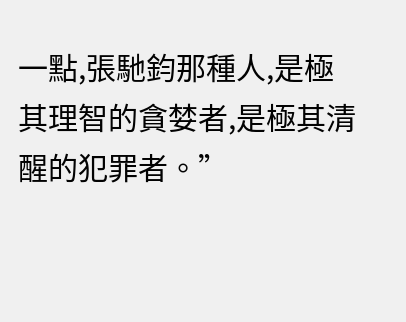一點,張馳鈞那種人,是極其理智的貪婪者,是極其清醒的犯罪者。”